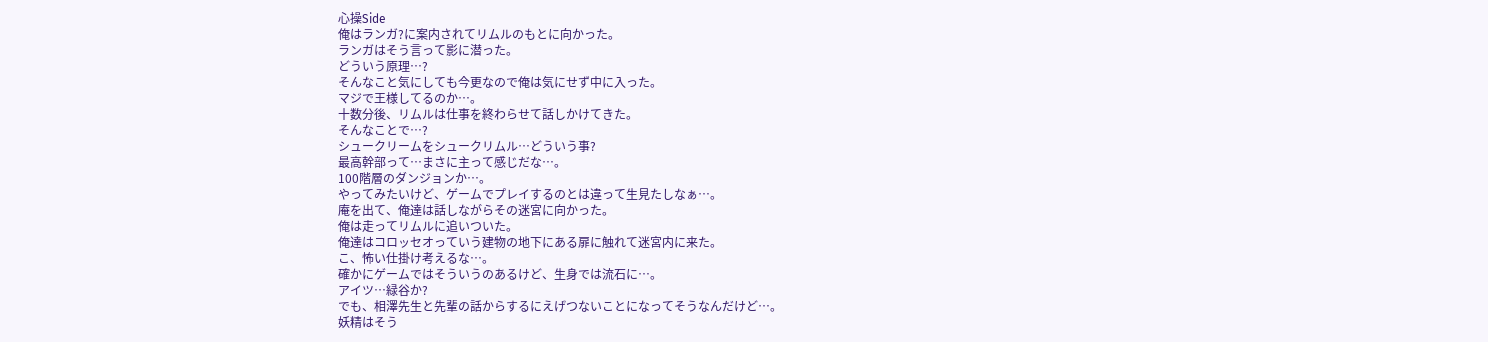心操Side
俺はランガ?に案内されてリムルのもとに向かった。
ランガはそう言って影に潜った。
どういう原理…?
そんなこと気にしても今更なので俺は気にせず中に入った。
マジで王様してるのか…。
十数分後、リムルは仕事を終わらせて話しかけてきた。
そんなことで…?
シュークリームをシュークリムル…どういう事?
最高幹部って…まさに主って感じだな…。
100階層のダンジョンか…。
やってみたいけど、ゲームでプレイするのとは違って生見たしなぁ…。
庵を出て、俺達は話しながらその迷宮に向かった。
俺は走ってリムルに追いついた。
俺達はコロッセオっていう建物の地下にある扉に触れて迷宮内に来た。
こ、怖い仕掛け考えるな…。
確かにゲームではそういうのあるけど、生身では流石に…。
アイツ…緑谷か?
でも、相澤先生と先輩の話からするにえげつないことになってそうなんだけど…。
妖精はそう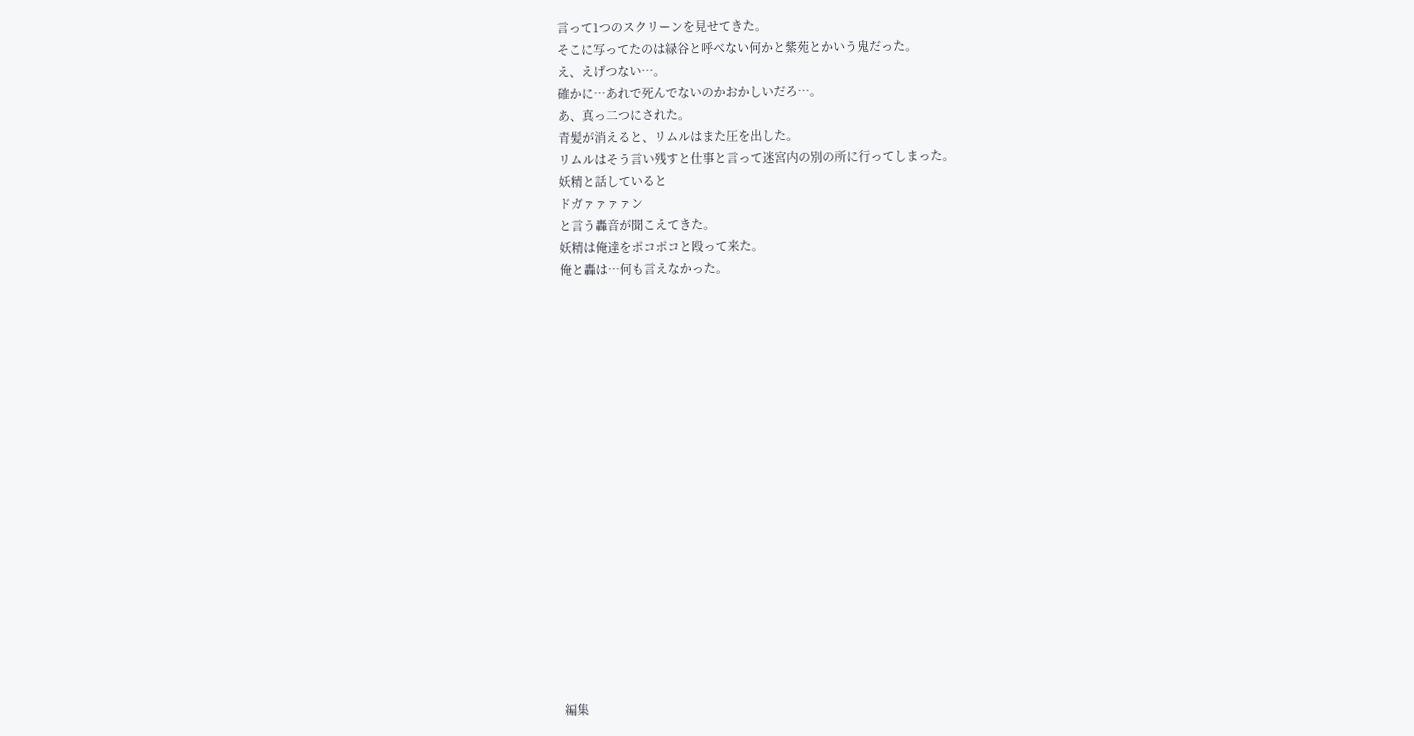言って1つのスクリーンを見せてきた。
そこに写ってたのは緑谷と呼べない何かと紫苑とかいう鬼だった。
え、えげつない…。
確かに…あれで死んでないのかおかしいだろ…。
あ、真っ二つにされた。
青髪が消えると、リムルはまた圧を出した。
リムルはそう言い残すと仕事と言って迷宮内の別の所に行ってしまった。
妖精と話していると
ドガァァァァン
と言う轟音が聞こえてきた。
妖精は俺達をポコポコと殴って来た。
俺と轟は…何も言えなかった。



















編集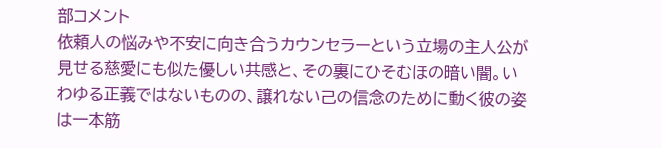部コメント
依頼人の悩みや不安に向き合うカウンセラーという立場の主人公が見せる慈愛にも似た優しい共感と、その裏にひそむほの暗い闇。いわゆる正義ではないものの、譲れない己の信念のために動く彼の姿は一本筋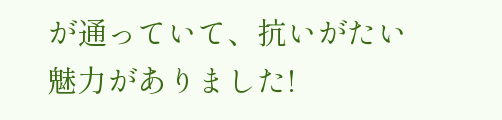が通っていて、抗いがたい魅力がありました!